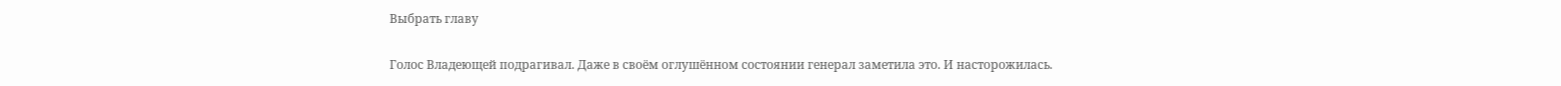Выбрать главу

Голос Владеющей подрагивал. Даже в своём оглушённом состоянии генерал заметила это. И насторожилась.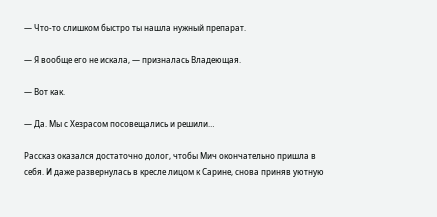— Что-то слишком быстро ты нашла нужный препарат.

— Я вообще его не искала, — призналась Владеющая.

— Вот как.

— Да. Мы с Хезрасом посовещались и решили…

Рассказ оказался достаточно долог, чтобы Мич окончательно пришла в себя. И даже развернулась в кресле лицом к Сарине, снова приняв уютную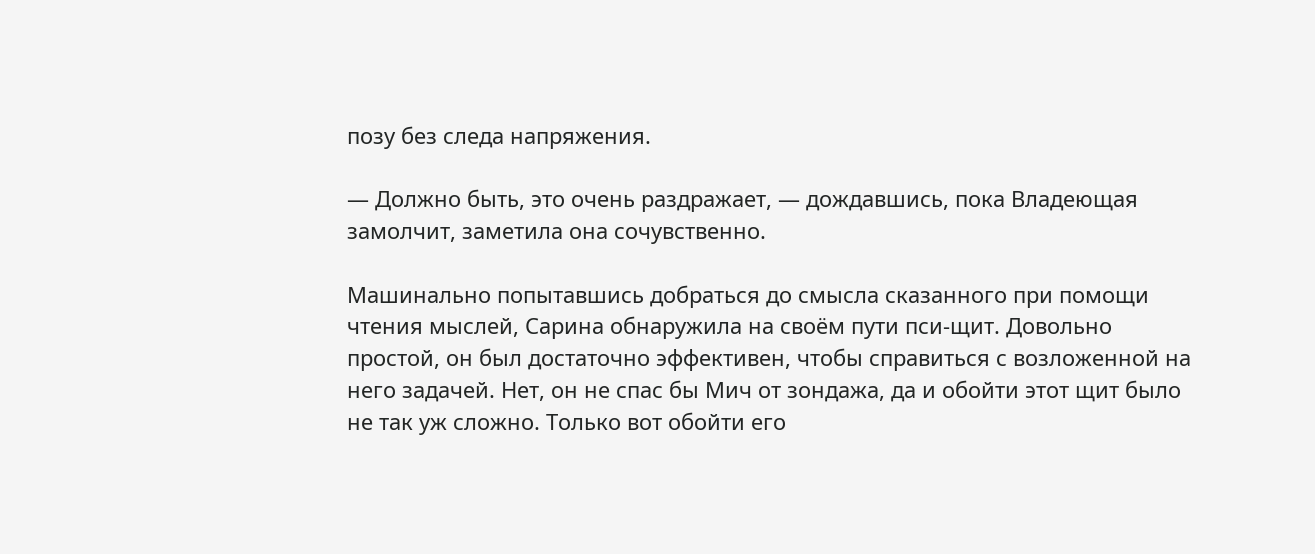позу без следа напряжения.

— Должно быть, это очень раздражает, — дождавшись, пока Владеющая замолчит, заметила она сочувственно.

Машинально попытавшись добраться до смысла сказанного при помощи чтения мыслей, Сарина обнаружила на своём пути пси-щит. Довольно простой, он был достаточно эффективен, чтобы справиться с возложенной на него задачей. Нет, он не спас бы Мич от зондажа, да и обойти этот щит было не так уж сложно. Только вот обойти его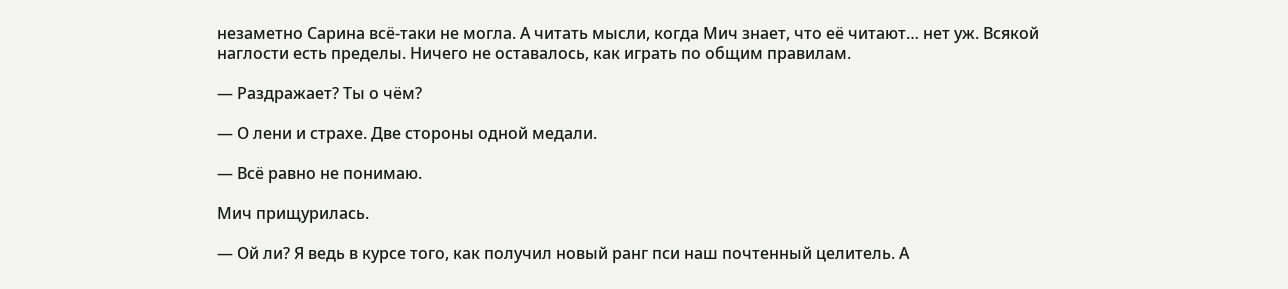незаметно Сарина всё-таки не могла. А читать мысли, когда Мич знает, что её читают… нет уж. Всякой наглости есть пределы. Ничего не оставалось, как играть по общим правилам.

— Раздражает? Ты о чём?

— О лени и страхе. Две стороны одной медали.

— Всё равно не понимаю.

Мич прищурилась.

— Ой ли? Я ведь в курсе того, как получил новый ранг пси наш почтенный целитель. А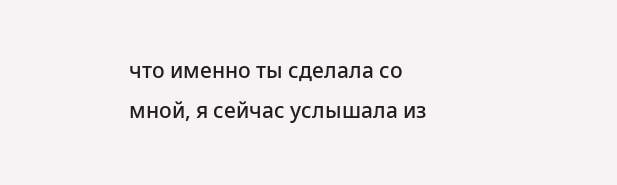что именно ты сделала со мной, я сейчас услышала из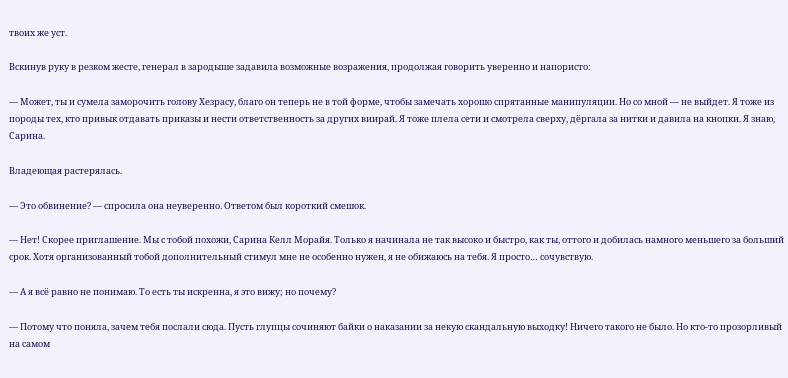твоих же уст.

Вскинув руку в резком жесте, генерал в зародыше задавила возможные возражения, продолжая говорить уверенно и напористо:

— Может, ты и сумела заморочить голову Хезрасу, благо он теперь не в той форме, чтобы замечать хорошо спрятанные манипуляции. Но со мной — не выйдет. Я тоже из породы тех, кто привык отдавать приказы и нести ответственность за других виирай. Я тоже плела сети и смотрела сверху, дёргала за нитки и давила на кнопки. Я знаю, Сарина.

Владеющая растерялась.

— Это обвинение? — спросила она неуверенно. Ответом был короткий смешок.

— Нет! Скорее приглашение. Мы с тобой похожи, Сарина Келл Морайя. Только я начинала не так высоко и быстро, как ты, оттого и добилась намного меньшего за больший срок. Хотя организованный тобой дополнительный стимул мне не особенно нужен, я не обижаюсь на тебя. Я просто… сочувствую.

— А я всё равно не понимаю. То есть ты искренна, я это вижу; но почему?

— Потому что поняла, зачем тебя послали сюда. Пусть глупцы сочиняют байки о наказании за некую скандальную выходку! Ничего такого не было. Но кто-то прозорливый на самом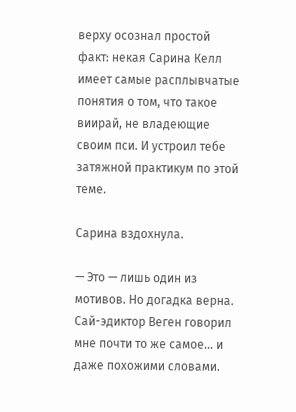верху осознал простой факт: некая Сарина Келл имеет самые расплывчатые понятия о том, что такое виирай, не владеющие своим пси. И устроил тебе затяжной практикум по этой теме.

Сарина вздохнула.

— Это — лишь один из мотивов. Но догадка верна. Сай-эдиктор Веген говорил мне почти то же самое… и даже похожими словами.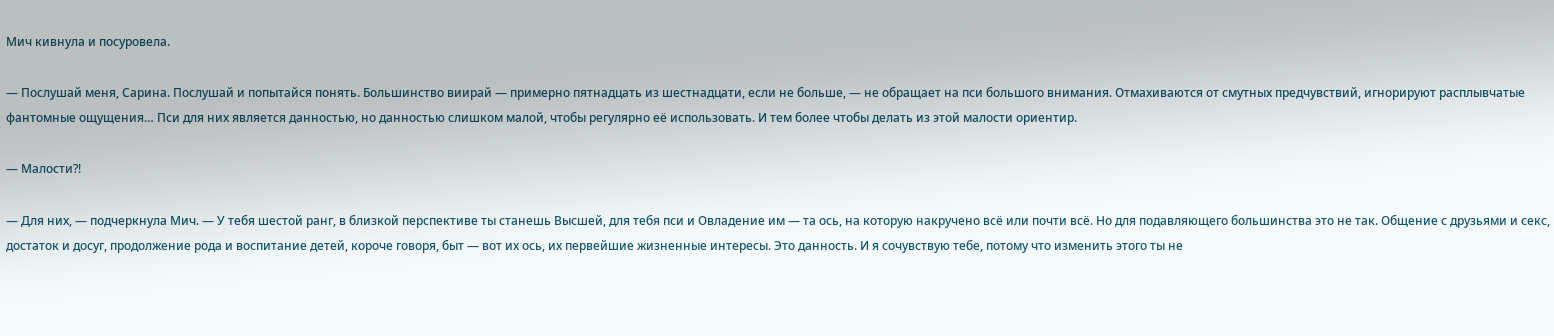Мич кивнула и посуровела.

— Послушай меня, Сарина. Послушай и попытайся понять. Большинство виирай — примерно пятнадцать из шестнадцати, если не больше, — не обращает на пси большого внимания. Отмахиваются от смутных предчувствий, игнорируют расплывчатые фантомные ощущения… Пси для них является данностью, но данностью слишком малой, чтобы регулярно её использовать. И тем более чтобы делать из этой малости ориентир.

— Малости?!

— Для них, — подчеркнула Мич. — У тебя шестой ранг, в близкой перспективе ты станешь Высшей, для тебя пси и Овладение им — та ось, на которую накручено всё или почти всё. Но для подавляющего большинства это не так. Общение с друзьями и секс, достаток и досуг, продолжение рода и воспитание детей, короче говоря, быт — вот их ось, их первейшие жизненные интересы. Это данность. И я сочувствую тебе, потому что изменить этого ты не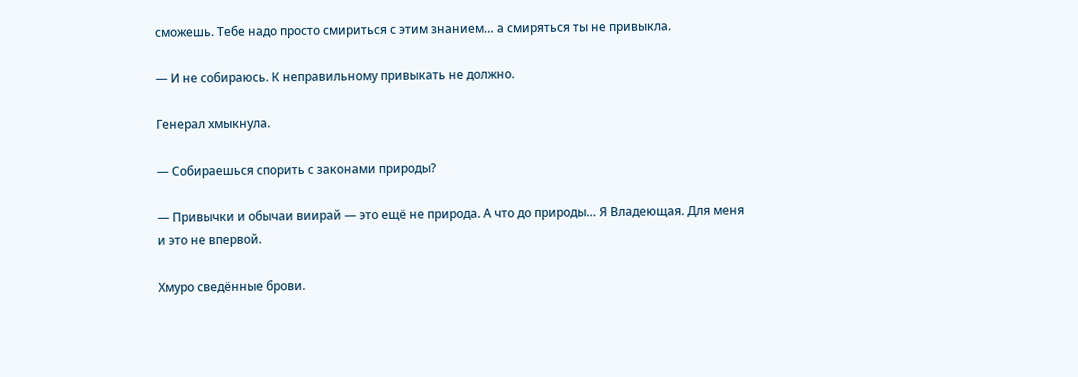сможешь. Тебе надо просто смириться с этим знанием… а смиряться ты не привыкла.

— И не собираюсь. К неправильному привыкать не должно.

Генерал хмыкнула.

— Собираешься спорить с законами природы?

— Привычки и обычаи виирай — это ещё не природа. А что до природы… Я Владеющая. Для меня и это не впервой.

Хмуро сведённые брови.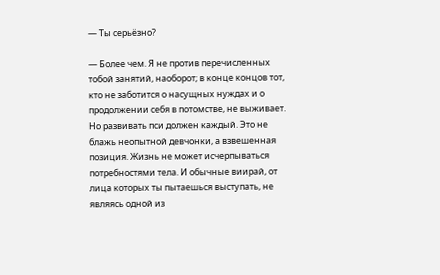— Ты серьёзно?

— Более чем. Я не против перечисленных тобой занятий, наоборот; в конце концов тот, кто не заботится о насущных нуждах и о продолжении себя в потомстве, не выживает. Но развивать пси должен каждый. Это не блажь неопытной девчонки, а взвешенная позиция. Жизнь не может исчерпываться потребностями тела. И обычные виирай, от лица которых ты пытаешься выступать, не являясь одной из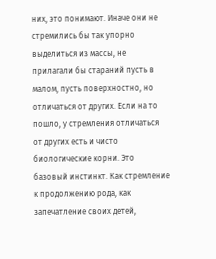них, это понимают. Иначе они не стремились бы так упорно выделиться из массы, не прилагали бы стараний пусть в малом, пусть поверхностно, но отличаться от других. Если на то пошло, у стремления отличаться от других есть и чисто биологические корни. Это базовый инстинкт. Как стремление к продолжению рода, как запечатление своих детей,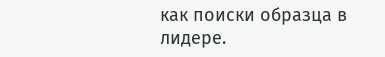как поиски образца в лидере.